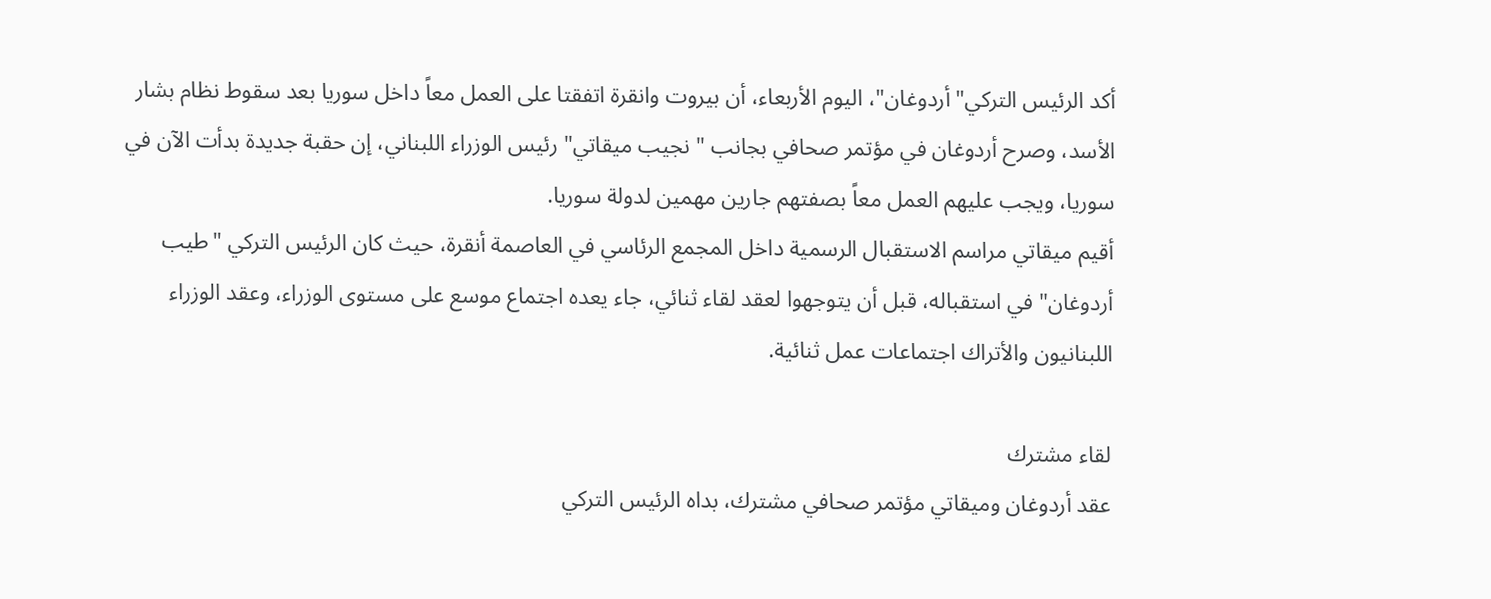أكد الرئيس التركي" أردوغان"، اليوم الأربعاء، أن بيروت وانقرة اتفقتا على العمل معاً داخل سوريا بعد سقوط نظام بشار الأسد، وصرح أردوغان في مؤتمر صحافي بجانب " نجيب ميقاتي" رئيس الوزراء اللبناني، إن حقبة جديدة بدأت الآن في سوريا، ويجب عليهم العمل معاً بصفتهم جارين مهمين لدولة سوريا.
أقيم ميقاتي مراسم الاستقبال الرسمية داخل المجمع الرئاسي في العاصمة أنقرة، حيث كان الرئيس التركي "طيب أردوغان" في استقباله، قبل أن يتوجهوا لعقد لقاء ثنائي، جاء يعده اجتماع موسع على مستوى الوزراء، وعقد الوزراء اللبنانيون والأتراك اجتماعات عمل ثنائية.

لقاء مشترك
عقد أردوغان وميقاتي مؤتمر صحافي مشترك، بداه الرئيس التركي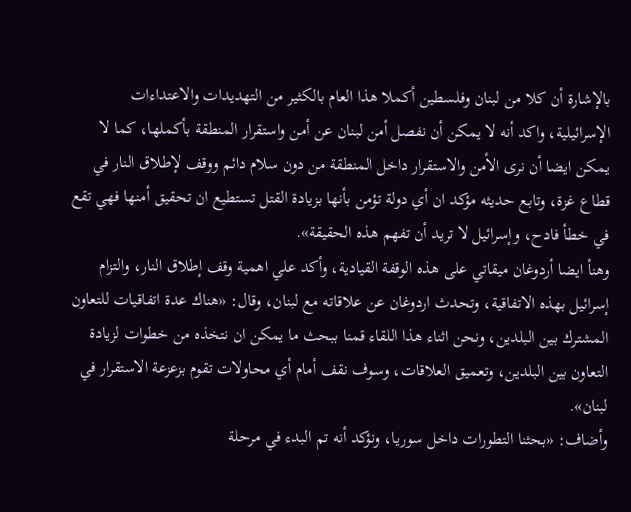بالإشارة أن كلا من لبنان وفلسطين أكملا هذا العام بالكثير من التهديدات والاعتداءات الإسرائيلية، واكد أنه لا يمكن أن نفصل أمن لبنان عن أمن واستقرار المنطقة بأكملها، كما لا يمكن ايضا أن نرى الأمن والاستقرار داخل المنطقة من دون سلام دائم ووقف لإطلاق النار في قطاع غزة، وتابع حديثه مؤكد ان أي دولة تؤمن بأنها بزيادة القتل تستطيع ان تحقيق أمنها فهي تقع في خطأ فادح، وإسرائيل لا تريد أن تفهم هذه الحقيقة».
وهنأ ايضا أردوغان ميقاتي على هذه الوقفة القيادية، وأكد علي اهمية وقف إطلاق النار، والتزام إسرائيل بهذه الاتفاقية، وتحدث اردوغان عن علاقاته مع لبنان، وقال: «هناك عدة اتفاقيات للتعاون المشترك بين البلدين، ونحن اثناء هذا اللقاء قمنا ببحث ما يمكن ان نتخذه من خطوات لزيادة التعاون بين البلدين، وتعميق العلاقات، وسوف نقف أمام أي محاولات تقوم بزعزعة الاستقرار في لبنان».
وأضاف: «بحثنا التطورات داخل سوريا، ونؤكد أنه تم البدء في مرحلة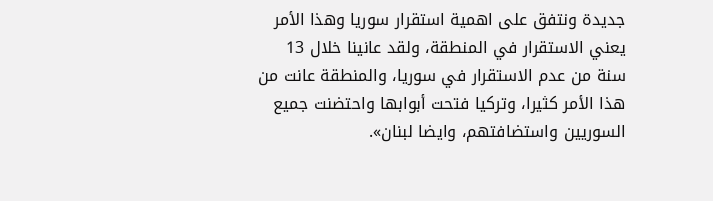جديدة ونتفق على اهمية استقرار سوريا وهذا الأمر يعني الاستقرار في المنطقة، ولقد عانينا خلال 13 سنة من عدم الاستقرار في سوريا، والمنطقة عانت من هذا الأمر كثيرا، وتركيا فتحت أبوابها واحتضنت جميع السوريين واستضافتهم، وايضا لبنان».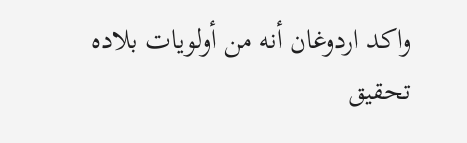واكد اردوغان أنه من أولويات بلاده تحقيق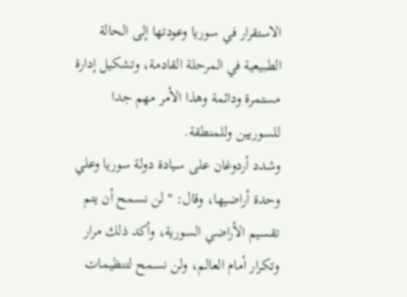الاستقرار في سوريا وعودتها إلى الحالة الطبيعية في المرحلة القادمة، وتشكيل إدارة مستمرة ودائمة وهذا الأمر مهم جدا للسوريين وللمنطقة.
وشدد أردوغان على سيادة دولة سوريا وعلي وحدة أراضيها، وقال: "لن نسمح أن يتم تقسيم الأراضي السورية، وأكد ذلك مرار وتكرار أمام العالم، ولن نسمح لتنظيمات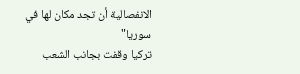الانفصالية أن تجد مكان لها في سوريا"
تركيا وقفت بجانب الشعب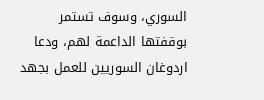السوري، وسوف تستمر بوقفتها الداعمة لهم، ودعا اردوغان السوريين للعمل بجهد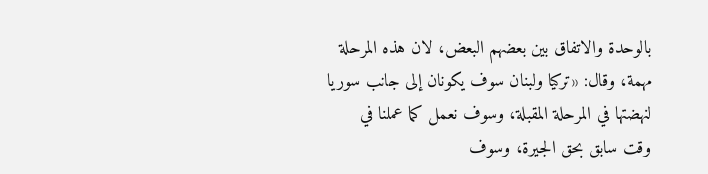بالوحدة والاتفاق بين بعضهم البعض، لان هذه المرحلة مهمة، وقال: «تركيا ولبنان سوف يكونان إلى جانب سوريا لنهضتها في المرحلة المقبلة، وسوف نعمل كما عملنا في وقت سابق بحق الجيرة، وسوف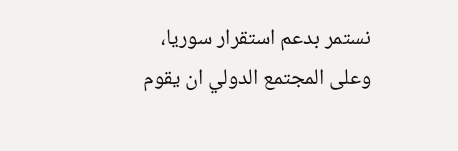نستمر بدعم استقرار سوريا، وعلى المجتمع الدولي ان يقوم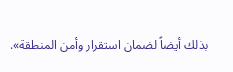بذلك أيضاً لضمان استقرار وأمن المنطقة».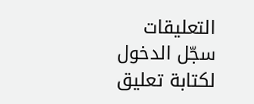التعليقات
سجّل الدخول لكتابة تعليق